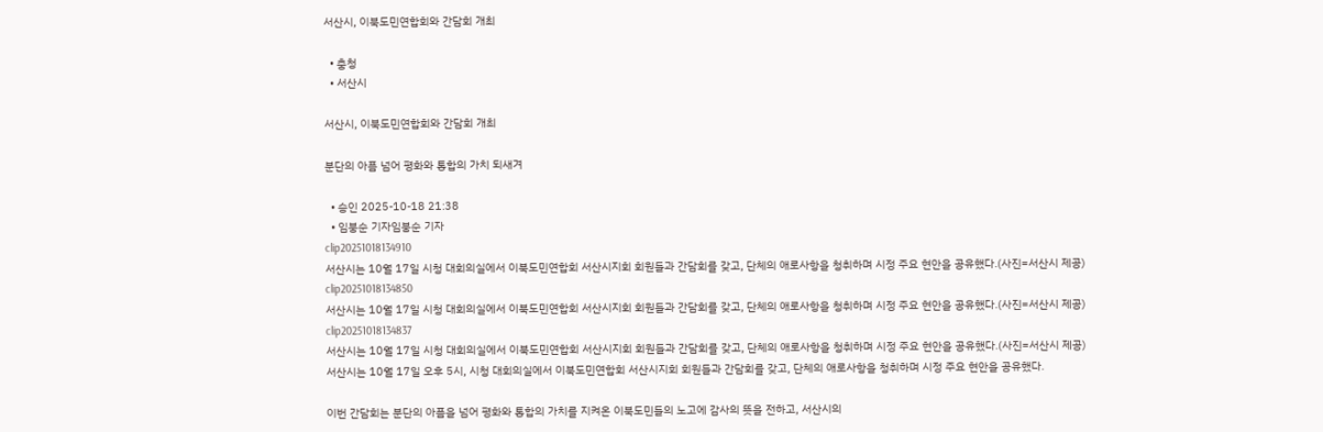서산시, 이북도민연합회와 간담회 개최

  • 충청
  • 서산시

서산시, 이북도민연합회와 간담회 개최

분단의 아픔 넘어 평화와 통합의 가치 되새겨

  • 승인 2025-10-18 21:38
  • 임붕순 기자임붕순 기자
clip20251018134910
서산시는 10월 17일 시청 대회의실에서 이북도민연합회 서산시지회 회원들과 간담회를 갖고, 단체의 애로사항을 청취하며 시정 주요 현안을 공유했다.(사진=서산시 제공)
clip20251018134850
서산시는 10월 17일 시청 대회의실에서 이북도민연합회 서산시지회 회원들과 간담회를 갖고, 단체의 애로사항을 청취하며 시정 주요 현안을 공유했다.(사진=서산시 제공)
clip20251018134837
서산시는 10월 17일 시청 대회의실에서 이북도민연합회 서산시지회 회원들과 간담회를 갖고, 단체의 애로사항을 청취하며 시정 주요 현안을 공유했다.(사진=서산시 제공)
서산시는 10월 17일 오후 5시, 시청 대회의실에서 이북도민연합회 서산시지회 회원들과 간담회를 갖고, 단체의 애로사항을 청취하며 시정 주요 현안을 공유했다.

이번 간담회는 분단의 아픔을 넘어 평화와 통합의 가치를 지켜온 이북도민들의 노고에 감사의 뜻을 전하고, 서산시의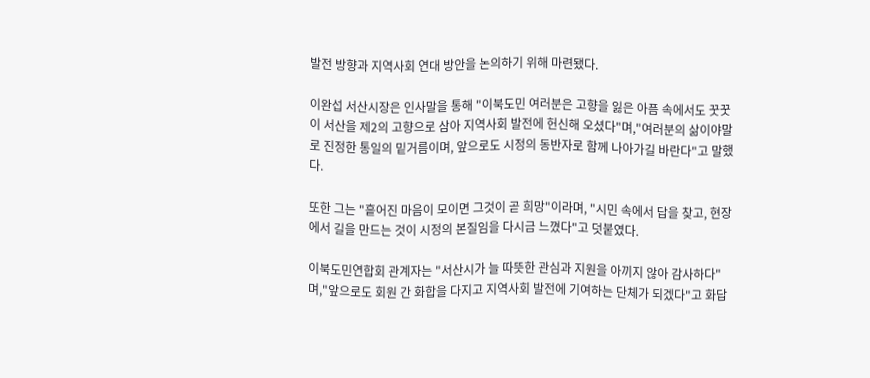발전 방향과 지역사회 연대 방안을 논의하기 위해 마련됐다.

이완섭 서산시장은 인사말을 통해 "이북도민 여러분은 고향을 잃은 아픔 속에서도 꿋꿋이 서산을 제2의 고향으로 삼아 지역사회 발전에 헌신해 오셨다"며,"여러분의 삶이야말로 진정한 통일의 밑거름이며, 앞으로도 시정의 동반자로 함께 나아가길 바란다"고 말했다.

또한 그는 "흩어진 마음이 모이면 그것이 곧 희망"이라며, "시민 속에서 답을 찾고, 현장에서 길을 만드는 것이 시정의 본질임을 다시금 느꼈다"고 덧붙였다.

이북도민연합회 관계자는 "서산시가 늘 따뜻한 관심과 지원을 아끼지 않아 감사하다"며,"앞으로도 회원 간 화합을 다지고 지역사회 발전에 기여하는 단체가 되겠다"고 화답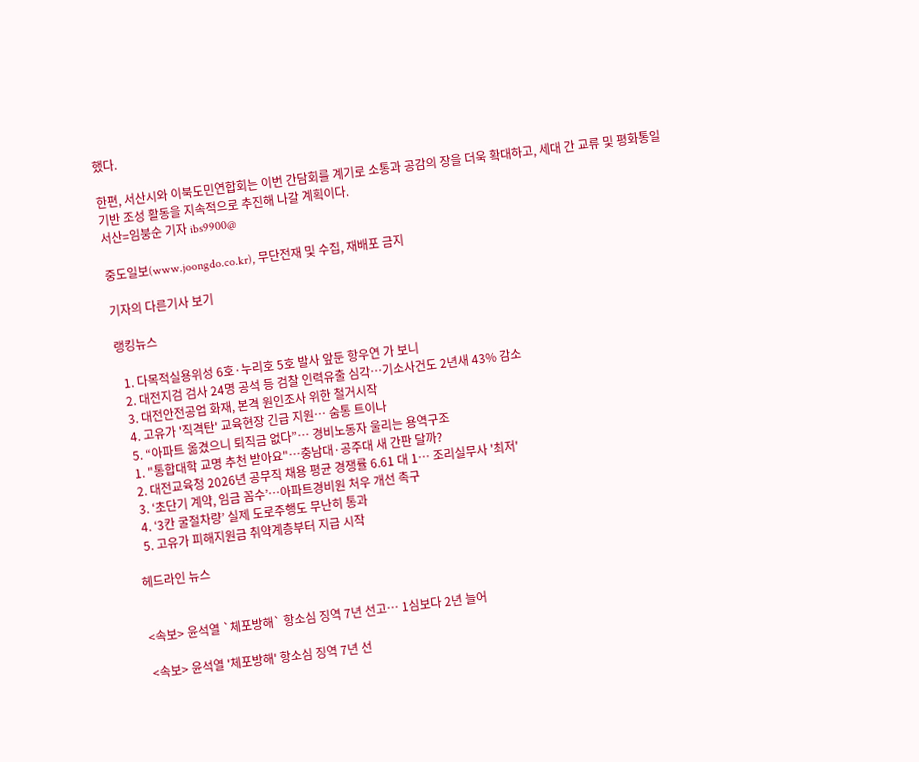했다.

한편, 서산시와 이북도민연합회는 이번 간담회를 계기로 소통과 공감의 장을 더욱 확대하고, 세대 간 교류 및 평화통일 기반 조성 활동을 지속적으로 추진해 나갈 계획이다.
서산=임붕순 기자 ibs9900@

중도일보(www.joongdo.co.kr), 무단전재 및 수집, 재배포 금지

기자의 다른기사 보기

랭킹뉴스

  1. 다목적실용위성 6호·누리호 5호 발사 앞둔 항우연 가 보니
  2. 대전지검 검사 24명 공석 등 검찰 인력유출 심각…기소사건도 2년새 43% 감소
  3. 대전안전공업 화재, 본격 원인조사 위한 철거시작
  4. 고유가 '직격탄' 교육현장 긴급 지원… 숨통 트이나
  5. “아파트 옮겼으니 퇴직금 없다”… 경비노동자 울리는 용역구조
  1. "통합대학 교명 추천 받아요"…충남대·공주대 새 간판 달까?
  2. 대전교육청 2026년 공무직 채용 평균 경쟁률 6.61 대 1… 조리실무사 '최저'
  3. ‘초단기 계약, 임금 꼼수’…아파트경비원 처우 개선 촉구
  4. ‘3칸 굴절차량’ 실제 도로주행도 무난히 통과
  5. 고유가 피해지원금 취약계층부터 지급 시작

헤드라인 뉴스


<속보> 윤석열 `체포방해` 항소심 징역 7년 선고… 1심보다 2년 늘어

<속보> 윤석열 '체포방해' 항소심 징역 7년 선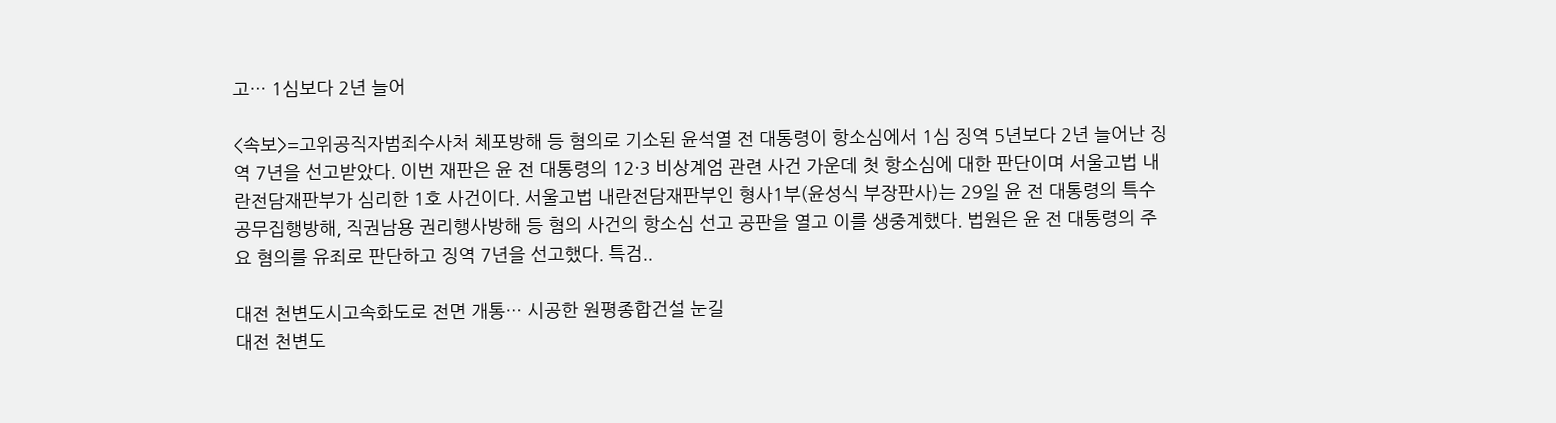고… 1심보다 2년 늘어

<속보>=고위공직자범죄수사처 체포방해 등 혐의로 기소된 윤석열 전 대통령이 항소심에서 1심 징역 5년보다 2년 늘어난 징역 7년을 선고받았다. 이번 재판은 윤 전 대통령의 12·3 비상계엄 관련 사건 가운데 첫 항소심에 대한 판단이며 서울고법 내란전담재판부가 심리한 1호 사건이다. 서울고법 내란전담재판부인 형사1부(윤성식 부장판사)는 29일 윤 전 대통령의 특수공무집행방해, 직권남용 권리행사방해 등 혐의 사건의 항소심 선고 공판을 열고 이를 생중계했다. 법원은 윤 전 대통령의 주요 혐의를 유죄로 판단하고 징역 7년을 선고했다. 특검..

대전 천변도시고속화도로 전면 개통… 시공한 원평종합건설 눈길
대전 천변도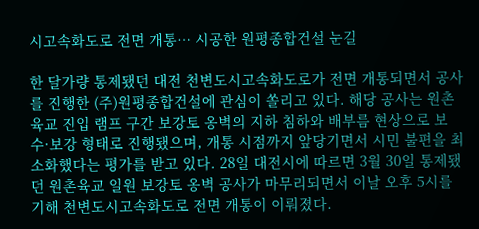시고속화도로 전면 개통… 시공한 원평종합건설 눈길

한 달가량 통제됐던 대전 천변도시고속화도로가 전면 개통되면서 공사를 진행한 (주)원평종합건설에 관심이 쏠리고 있다. 해당 공사는 원촌육교 진입 램프 구간 보강토 옹벽의 지하 침하와 배부름 현상으로 보수·보강 형태로 진행됐으며, 개통 시점까지 앞당기면서 시민 불편을 최소화했다는 평가를 받고 있다. 28일 대전시에 따르면 3월 30일 통제됐던 원촌육교 일원 보강토 옹벽 공사가 마무리되면서 이날 오후 5시를 기해 천변도시고속화도로 전면 개통이 이뤄졌다.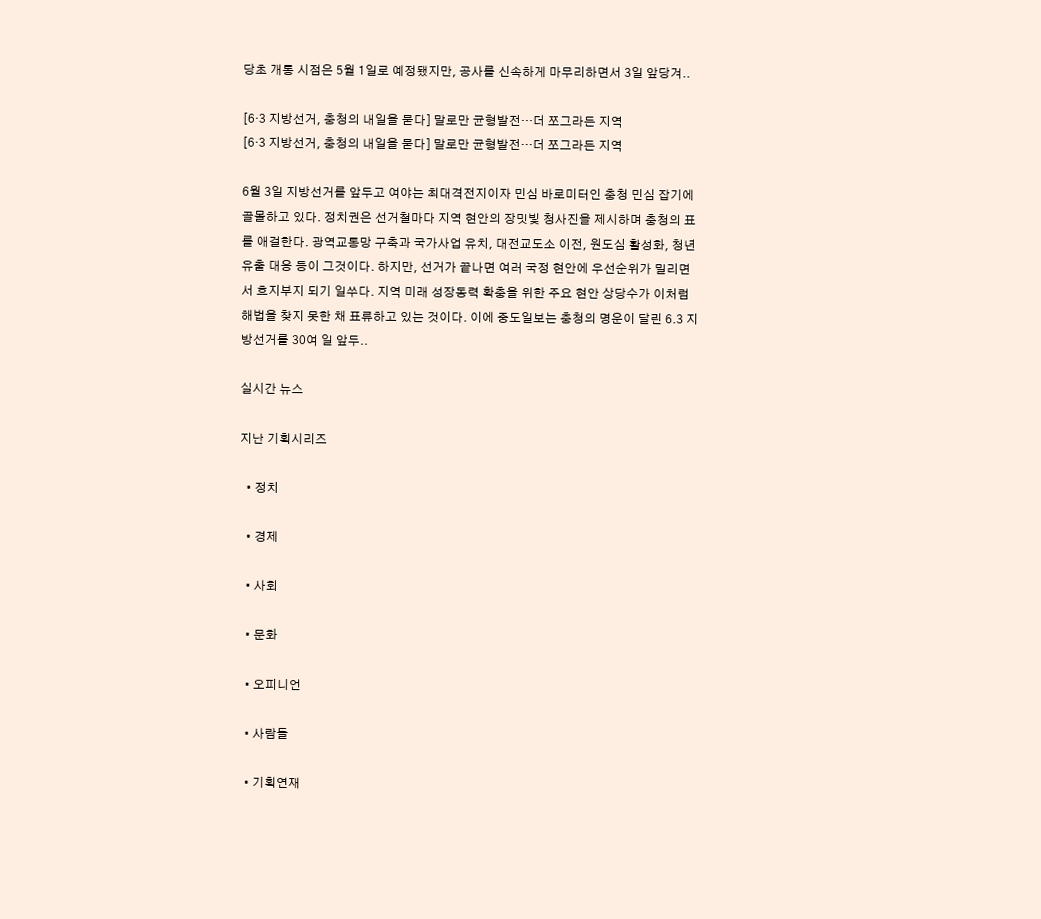당초 개통 시점은 5월 1일로 예정됐지만, 공사를 신속하게 마무리하면서 3일 앞당겨..

[6·3 지방선거, 충청의 내일을 묻다] 말로만 균형발전…더 쪼그라든 지역
[6·3 지방선거, 충청의 내일을 묻다] 말로만 균형발전…더 쪼그라든 지역

6월 3일 지방선거를 앞두고 여야는 최대격전지이자 민심 바로미터인 충청 민심 잡기에 골몰하고 있다. 정치권은 선거철마다 지역 현안의 장밋빛 청사진을 제시하며 충청의 표를 애걸한다. 광역교통망 구축과 국가사업 유치, 대전교도소 이전, 원도심 활성화, 청년 유출 대응 등이 그것이다. 하지만, 선거가 끝나면 여러 국정 현안에 우선순위가 밀리면서 흐지부지 되기 일쑤다. 지역 미래 성장동력 확충을 위한 주요 현안 상당수가 이처럼 해법을 찾지 못한 채 표류하고 있는 것이다. 이에 중도일보는 충청의 명운이 달린 6.3 지방선거를 30여 일 앞두..

실시간 뉴스

지난 기획시리즈

  • 정치

  • 경제

  • 사회

  • 문화

  • 오피니언

  • 사람들

  • 기획연재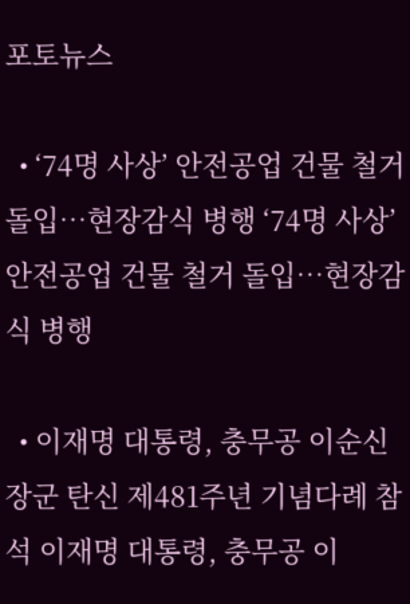포토뉴스

  • ‘74명 사상’ 안전공업 건물 철거 돌입…현장감식 병행 ‘74명 사상’ 안전공업 건물 철거 돌입…현장감식 병행

  • 이재명 대통령, 충무공 이순신 장군 탄신 제481주년 기념다례 참석 이재명 대통령, 충무공 이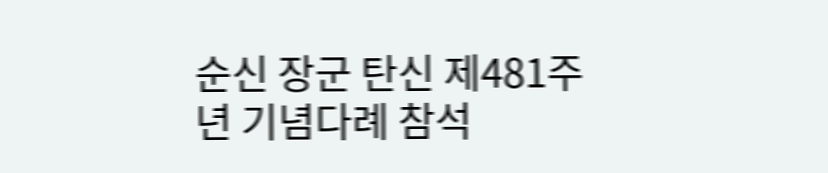순신 장군 탄신 제481주년 기념다례 참석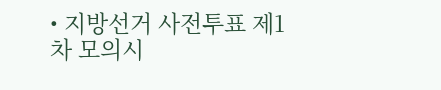• 지방선거 사전투표 제1차 모의시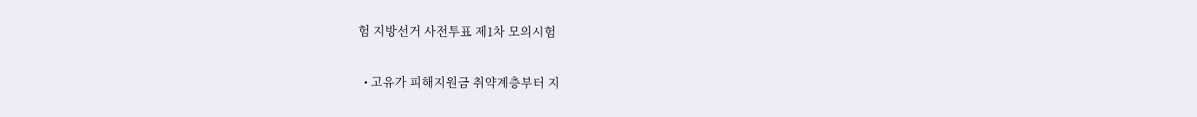험 지방선거 사전투표 제1차 모의시험

  • 고유가 피해지원금 취약계층부터 지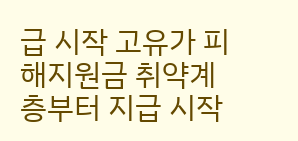급 시작 고유가 피해지원금 취약계층부터 지급 시작